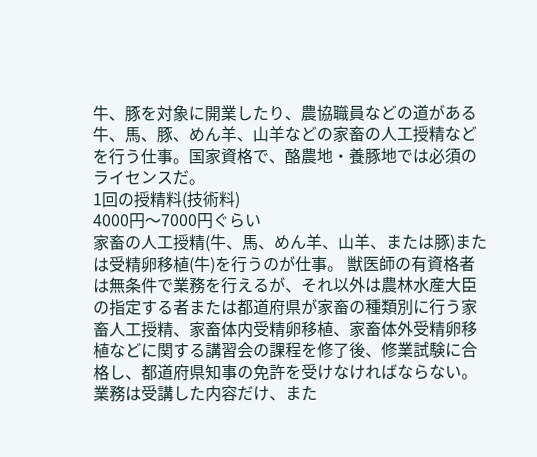牛、豚を対象に開業したり、農協職員などの道がある
牛、馬、豚、めん羊、山羊などの家畜の人工授精などを行う仕事。国家資格で、酪農地・養豚地では必須のライセンスだ。
1回の授精料(技術料)
4000円〜7000円ぐらい
家畜の人工授精(牛、馬、めん羊、山羊、または豚)または受精卵移植(牛)を行うのが仕事。 獣医師の有資格者は無条件で業務を行えるが、それ以外は農林水産大臣の指定する者または都道府県が家畜の種類別に行う家畜人工授精、家畜体内受精卵移植、家畜体外受精卵移植などに関する講習会の課程を修了後、修業試験に合格し、都道府県知事の免許を受けなければならない。業務は受講した内容だけ、また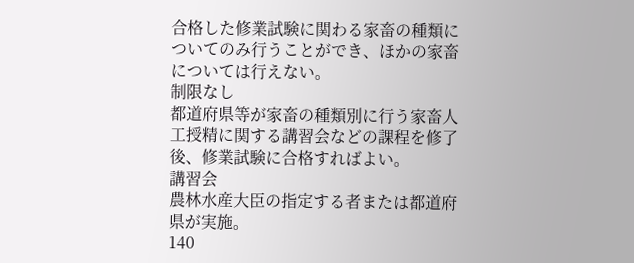合格した修業試験に関わる家畜の種類についてのみ行うことができ、ほかの家畜については行えない。
制限なし
都道府県等が家畜の種類別に行う家畜人工授精に関する講習会などの課程を修了後、修業試験に合格すればよい。
講習会
農林水産大臣の指定する者または都道府県が実施。
140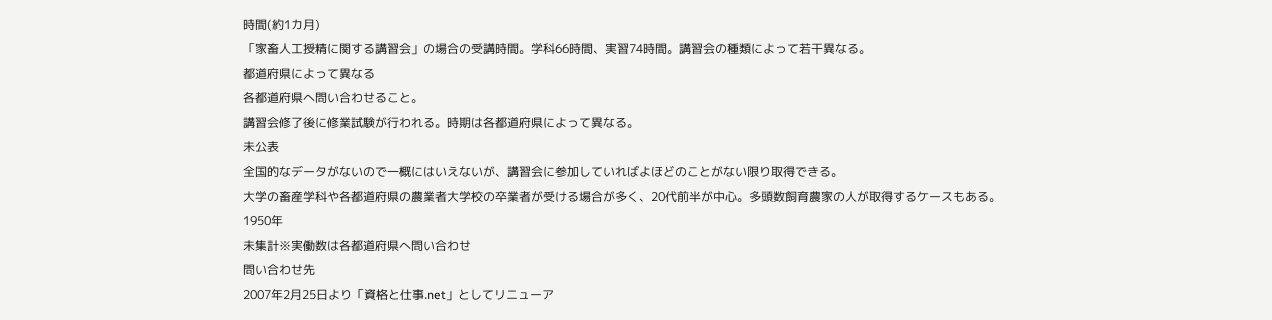時間(約1カ月)
「家畜人工授精に関する講習会」の場合の受講時間。学科66時間、実習74時間。講習会の種類によって若干異なる。
都道府県によって異なる
各都道府県へ問い合わせること。
講習会修了後に修業試験が行われる。時期は各都道府県によって異なる。
未公表
全国的なデータがないので一概にはいえないが、講習会に参加していればよほどのことがない限り取得できる。
大学の畜産学科や各都道府県の農業者大学校の卒業者が受ける場合が多く、20代前半が中心。多頭数飼育農家の人が取得するケースもある。
1950年
未集計※実働数は各都道府県へ問い合わせ
問い合わせ先
2007年2月25日より「資格と仕事.net」としてリニューア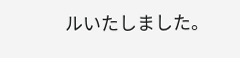ルいたしました。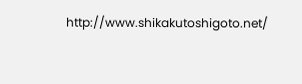http://www.shikakutoshigoto.net/